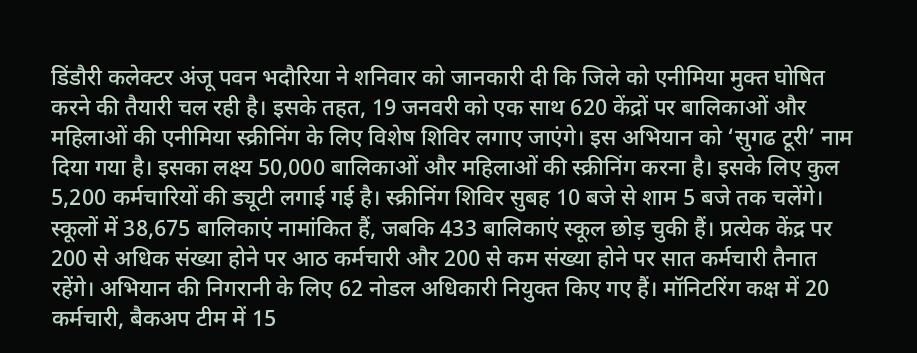डिंडौरी कलेक्टर अंजू पवन भदौरिया ने शनिवार को जानकारी दी कि जिले को एनीमिया मुक्त घोषित करने की तैयारी चल रही है। इसके तहत, 19 जनवरी को एक साथ 620 केंद्रों पर बालिकाओं और महिलाओं की एनीमिया स्क्रीनिंग के लिए विशेष शिविर लगाए जाएंगे। इस अभियान को ‘सुगढ टूरी’ नाम दिया गया है। इसका लक्ष्य 50,000 बालिकाओं और महिलाओं की स्क्रीनिंग करना है। इसके लिए कुल 5,200 कर्मचारियों की ड्यूटी लगाई गई है। स्क्रीनिंग शिविर सुबह 10 बजे से शाम 5 बजे तक चलेंगे। स्कूलों में 38,675 बालिकाएं नामांकित हैं, जबकि 433 बालिकाएं स्कूल छोड़ चुकी हैं। प्रत्येक केंद्र पर 200 से अधिक संख्या होने पर आठ कर्मचारी और 200 से कम संख्या होने पर सात कर्मचारी तैनात रहेंगे। अभियान की निगरानी के लिए 62 नोडल अधिकारी नियुक्त किए गए हैं। मॉनिटरिंग कक्ष में 20 कर्मचारी, बैकअप टीम में 15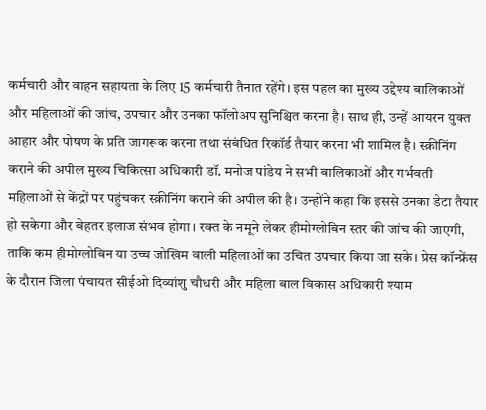कर्मचारी और वाहन सहायता के लिए 15 कर्मचारी तैनात रहेंगे। इस पहल का मुख्य उद्देश्य बालिकाओं और महिलाओं की जांच, उपचार और उनका फॉलोअप सुनिश्चित करना है। साथ ही, उन्हें आयरन युक्त आहार और पोषण के प्रति जागरूक करना तथा संबंधित रिकॉर्ड तैयार करना भी शामिल है। स्क्रीनिंग कराने की अपील मुख्य चिकित्सा अधिकारी डॉ. मनोज पांडेय ने सभी बालिकाओं और गर्भवती महिलाओं से केंद्रों पर पहुंचकर स्क्रीनिंग कराने की अपील की है। उन्होंने कहा कि इससे उनका डेटा तैयार हो सकेगा और बेहतर इलाज संभव होगा। रक्त के नमूने लेकर हीमोग्लोबिन स्तर की जांच की जाएगी, ताकि कम हीमोग्लोबिन या उच्च जोखिम वाली महिलाओं का उचित उपचार किया जा सके। प्रेस कॉन्फ्रेंस के दौरान जिला पंचायत सीईओ दिव्यांशु चौधरी और महिला बाल विकास अधिकारी श्याम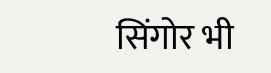सिंगोर भी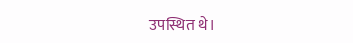उपस्थित थे।